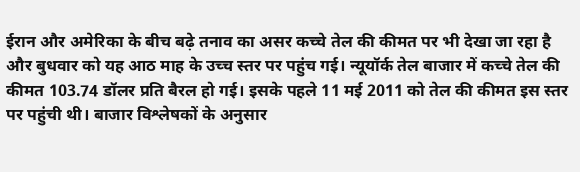ईरान और अमेरिका के बीच बढ़े तनाव का असर कच्चे तेल की कीमत पर भी देखा जा रहा है और बुधवार को यह आठ माह के उच्च स्तर पर पहुंच गई। न्यूयॉर्क तेल बाजार में कच्चे तेल की कीमत 103.74 डॉलर प्रति बैरल हो गई। इसके पहले 11 मई 2011 को तेल की कीमत इस स्तर पर पहुंची थी। बाजार विश्लेषकों के अनुसार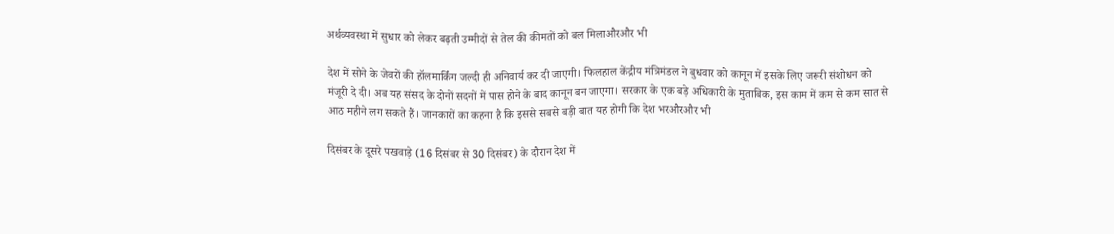अर्थव्यवस्था में सुधार को लेकर बढ़ती उम्मीदों से तेल की कीमतों को बल मिलाऔरऔर भी

देश में सोने के जेवरों की हॉलमार्किंग जल्दी ही अनिवार्य कर दी जाएगी। फिलहाल केंद्रीय मंत्रिमंडल ने बुधवार को कानून में इसके लिए जरूरी संशोधन को मंजूरी दे दी। अब यह संसद के दोनों सदनों में पास होने के बाद कानून बन जाएगा। सरकार के एक बड़े अधिकारी के मुताबिक, इस काम में कम से कम सात से आठ महीने लग सकते हैं। जानकारों का कहना है कि इससे सबसे बड़ी बात यह होगी कि देश भरऔरऔर भी

दिसंबर के दूसरे पखवाड़े (16 दिसंबर से 30 दिसंबर) के दौरान देश में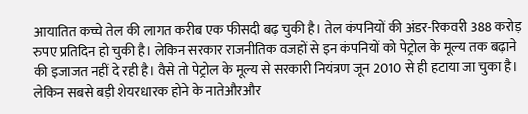आयातित कच्चे तेल की लागत करीब एक फीसदी बढ़ चुकी है। तेल कंपनियों की अंडर-रिकवरी 388 करोड़ रुपए प्रतिदिन हो चुकी है। लेकिन सरकार राजनीतिक वजहों से इन कंपनियों को पेट्रोल के मूल्य तक बढ़ाने की इजाजत नहीं दे रही है। वैसे तो पेट्रोल के मूल्य से सरकारी नियंत्रण जून 2010 से ही हटाया जा चुका है। लेकिन सबसे बड़ी शेयरधारक होने के नातेऔरऔर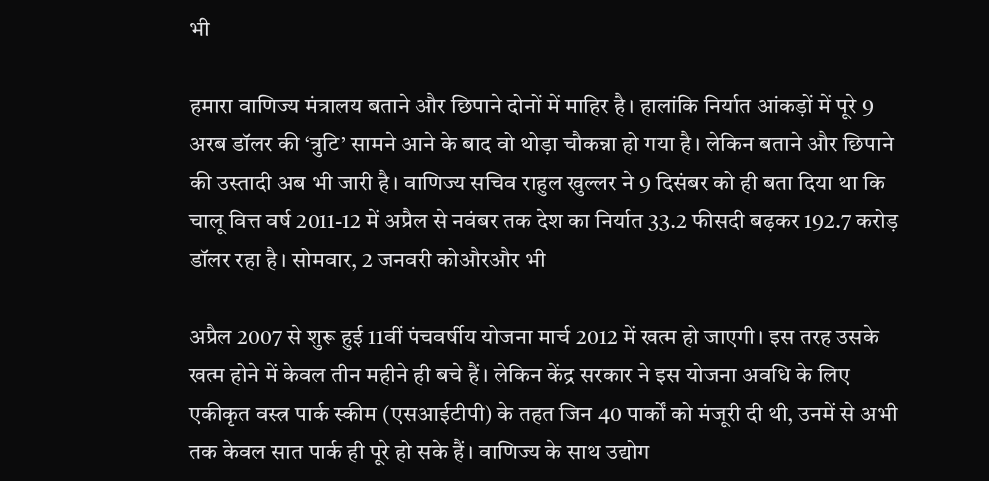भी

हमारा वाणिज्य मंत्रालय बताने और छिपाने दोनों में माहिर है। हालांकि निर्यात आंकड़ों में पूरे 9 अरब डॉलर की ‘त्रुटि’ सामने आने के बाद वो थोड़ा चौकन्ना हो गया है। लेकिन बताने और छिपाने की उस्तादी अब भी जारी है। वाणिज्य सचिव राहुल खुल्लर ने 9 दिसंबर को ही बता दिया था कि चालू वित्त वर्ष 2011-12 में अप्रैल से नवंबर तक देश का निर्यात 33.2 फीसदी बढ़कर 192.7 करोड़ डॉलर रहा है। सोमवार, 2 जनवरी कोऔरऔर भी

अप्रैल 2007 से शुरू हुई 11वीं पंचवर्षीय योजना मार्च 2012 में खत्म हो जाएगी। इस तरह उसके खत्म होने में केवल तीन महीने ही बचे हैं। लेकिन केंद्र सरकार ने इस योजना अवधि के लिए एकीकृत वस्त्र पार्क स्कीम (एसआईटीपी) के तहत जिन 40 पार्कों को मंजूरी दी थी, उनमें से अभी तक केवल सात पार्क ही पूरे हो सके हैं। वाणिज्य के साथ उद्योग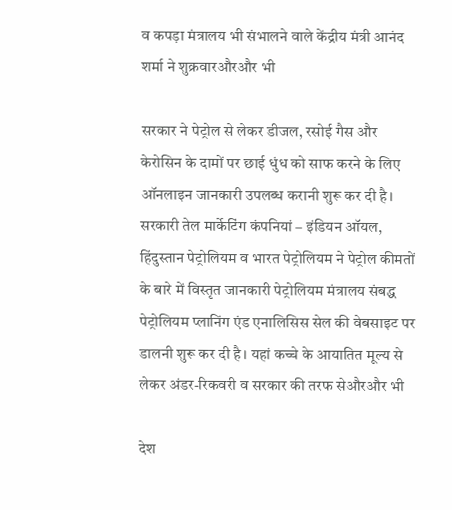व कपड़ा मंत्रालय भी संभालने वाले केंद्रीय मंत्री आनंद शर्मा ने शुक्रवारऔरऔर भी

सरकार ने पेट्रोल से लेकर डीजल, रसोई गैस और केरोसिन के दामों पर छाई धुंध को साफ करने के लिए ऑनलाइन जानकारी उपलब्ध करानी शुरू कर दी है। सरकारी तेल मार्केटिंग कंपनियां – इंडियन ऑयल, हिंदुस्तान पेट्रोलियम व भारत पेट्रोलियम ने पेट्रोल कीमतों के बारे में विस्तृत जानकारी पेट्रोलियम मंत्रालय संबद्ध पेट्रोलियम प्लानिंग एंड एनालिसिस सेल की वेबसाइट पर डालनी शुरू कर दी है। यहां कच्चे के आयातित मूल्य से लेकर अंडर-रिकवरी व सरकार की तरफ सेऔरऔर भी

देश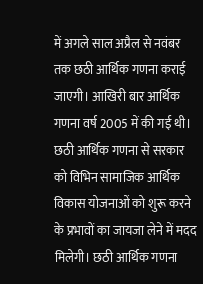में अगले साल अप्रैल से नवंबर तक छठी आर्थिक गणना कराई जाएगी। आखिरी बार आर्थिक गणना वर्ष 2005 में की गई थी। छठी आर्थिक गणना से सरकार को विभिन सामाजिक आर्थिक विकास योजनाओं को शुरू करने के प्रभावों का जायजा लेने में मदद मिलेगी। छठी आर्थिक गणना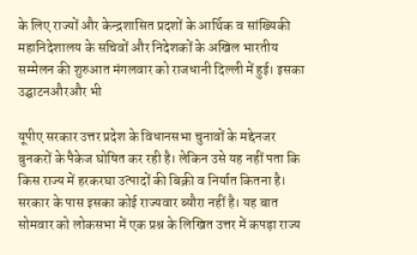के लिए राज्‍यों और केन्‍द्रशासित प्रदशों के आर्थिक व सांख्यिकी महानिदेशालय के सचिवों और निदेशकों के अखिल भारतीय सम्‍मेलन की शुरुआत मंगलवार को राजधानी दिल्ली में हुई। इसका उद्घाटनऔरऔर भी

यूपीए सरकार उत्तर प्रदेश के विधानसभा चुनावों के मद्देनजर बुनकरों के पैकेज घोषित कर रही है। लेकिन उसे यह नहीं पता कि किस राज्य में हरकरघा उत्पादों की बिक्री व निर्यात कितना है। सरकार के पास इसका कोई राज्यवार ब्यौरा नहीं है। यह बात सोमवार को लोकसभा में एक प्रश्न के लिखित उत्तर में कपड़ा राज्‍य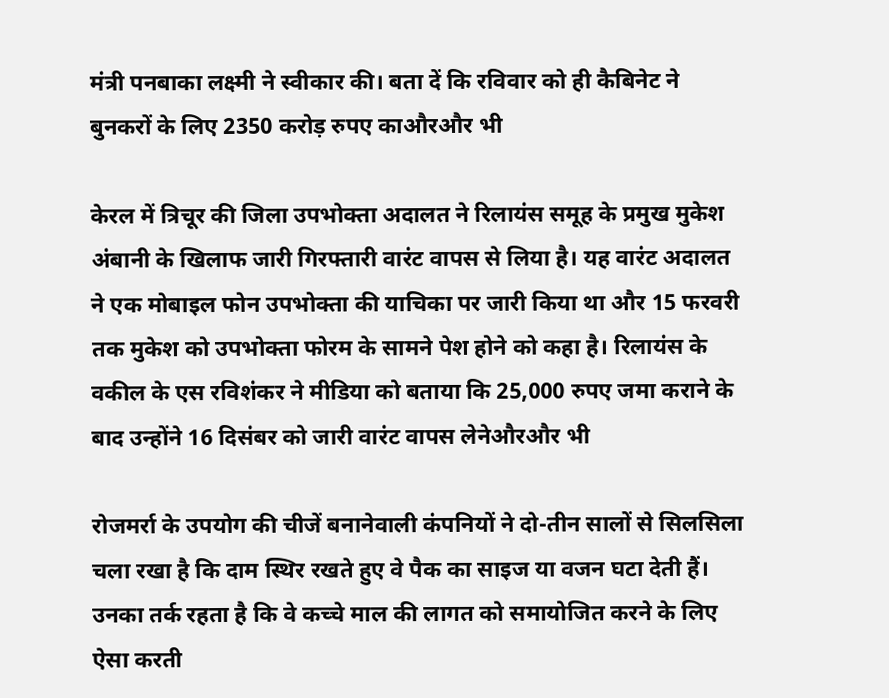मंत्री पनबाका लक्ष्‍मी ने स्वीकार की। बता दें कि रविवार को ही कैबिनेट ने बुनकरों के लिए 2350 करोड़ रुपए काऔरऔर भी

केरल में त्रिचूर की जिला उपभोक्ता अदालत ने रिलायंस समूह के प्रमुख मुकेश अंबानी के खिलाफ जारी गिरफ्तारी वारंट वापस से लिया है। यह वारंट अदालत ने एक मोबाइल फोन उपभोक्ता की याचिका पर जारी किया था और 15 फरवरी तक मुकेश को उपभोक्ता फोरम के सामने पेश होने को कहा है। रिलायंस के वकील के एस रविशंकर ने मीडिया को बताया कि 25,000 रुपए जमा कराने के बाद उन्होंने 16 दिसंबर को जारी वारंट वापस लेनेऔरऔर भी

रोजमर्रा के उपयोग की चीजें बनानेवाली कंपनियों ने दो-तीन सालों से सिलसिला चला रखा है कि दाम स्थिर रखते हुए वे पैक का साइज या वजन घटा देती हैं। उनका तर्क रहता है कि वे कच्चे माल की लागत को समायोजित करने के लिए ऐसा करती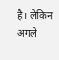है। लेकिन अगले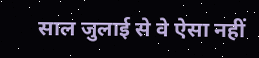साल जुलाई से वे ऐसा नहीं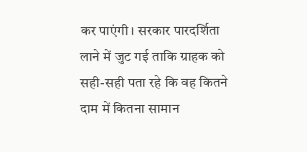कर पाएंगी। सरकार पारदर्शिता लाने में जुट गई ताकि ग्राहक को सही-सही पता रहे कि वह कितने दाम में कितना सामान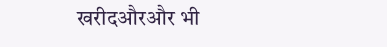खरीदऔरऔर भी